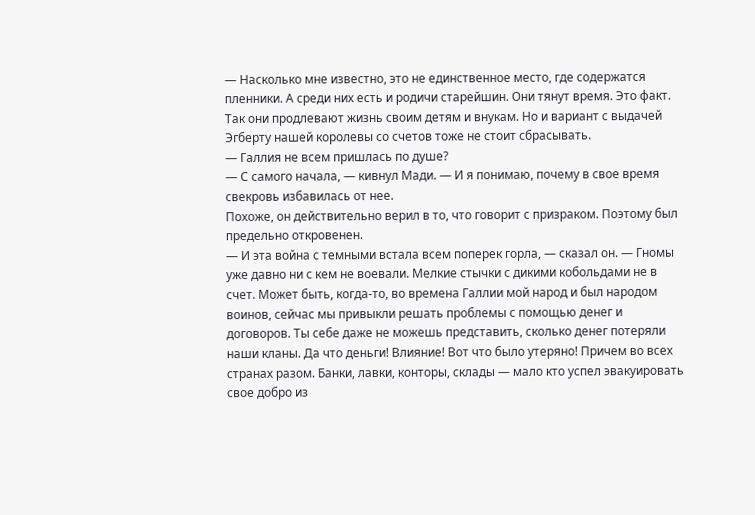― Насколько мне известно, это не единственное место, где содержатся пленники. А среди них есть и родичи старейшин. Они тянут время. Это факт. Так они продлевают жизнь своим детям и внукам. Но и вариант с выдачей Эгберту нашей королевы со счетов тоже не стоит сбрасывать.
― Галлия не всем пришлась по душе?
― С самого начала, ― кивнул Мади. ― И я понимаю, почему в свое время свекровь избавилась от нее.
Похоже, он действительно верил в то, что говорит с призраком. Поэтому был предельно откровенен.
― И эта война с темными встала всем поперек горла, ― сказал он. ― Гномы уже давно ни с кем не воевали. Мелкие стычки с дикими кобольдами не в счет. Может быть, когда-то, во времена Галлии мой народ и был народом воинов, сейчас мы привыкли решать проблемы с помощью денег и договоров. Ты себе даже не можешь представить, сколько денег потеряли наши кланы. Да что деньги! Влияние! Вот что было утеряно! Причем во всех странах разом. Банки, лавки, конторы, склады ― мало кто успел эвакуировать свое добро из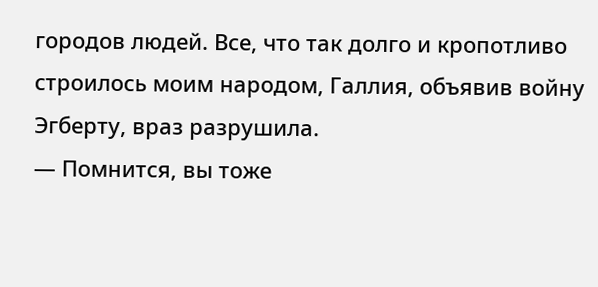городов людей. Все, что так долго и кропотливо строилось моим народом, Галлия, объявив войну Эгберту, враз разрушила.
― Помнится, вы тоже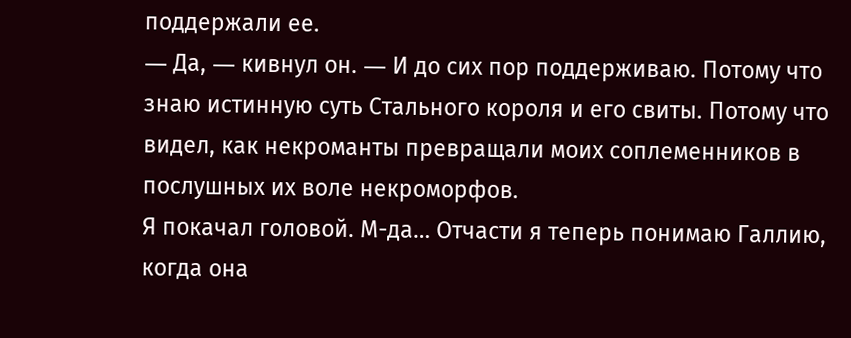поддержали ее.
― Да, ― кивнул он. ― И до сих пор поддерживаю. Потому что знаю истинную суть Стального короля и его свиты. Потому что видел, как некроманты превращали моих соплеменников в послушных их воле некроморфов.
Я покачал головой. М-да… Отчасти я теперь понимаю Галлию, когда она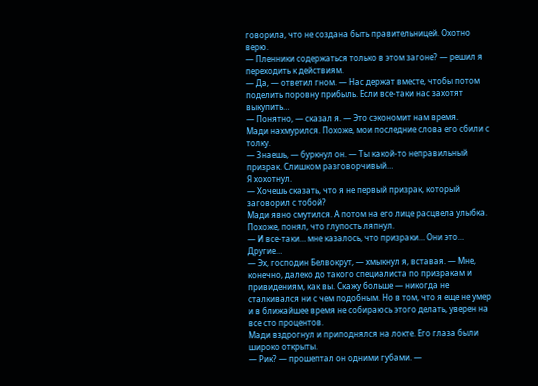говорила, что не создана быть правительницей. Охотно верю.
― Пленники содержаться только в этом загоне? ― решил я переходить к действиям.
― Да, ― ответил гном. ― Нас держат вместе, чтобы потом поделить поровну прибыль. Если все-таки нас захотят выкупить…
― Понятно, ― сказал я. — Это сэкономит нам время.
Мади нахмурился. Похоже, мои последние слова его сбили с толку.
― Знаешь, ― буркнул он. ― Ты какой-то неправильный призрак. Слишком разговорчивый…
Я хохотнул.
― Хочешь сказать, что я не первый призрак, который заговорил с тобой?
Мади явно смутился. А потом на его лице расцвела улыбка. Похоже, понял, что глупость ляпнул.
― И все-таки… мне казалось, что призраки… Они это… Другие…
― Эх, господин Белвокрут, ― хмыкнул я, вставая. ― Мне, конечно, далеко до такого специалиста по призракам и привидениям, как вы. Скажу больше ― никогда не сталкивался ни с чем подобным. Но в том, что я еще не умер и в ближайшее время не собираюсь этого делать, уверен на все сто процентов.
Мади вздрогнул и приподнялся на локте. Его глаза были широко открыты.
― Рик? ― прошептал он одними губами. ―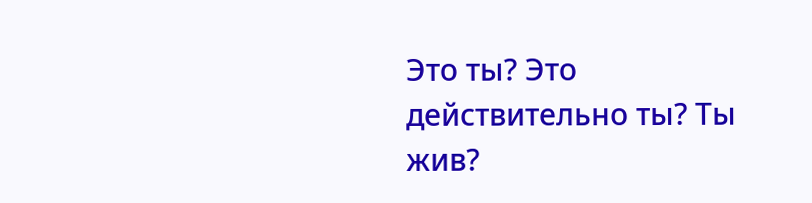Это ты? Это действительно ты? Ты жив?